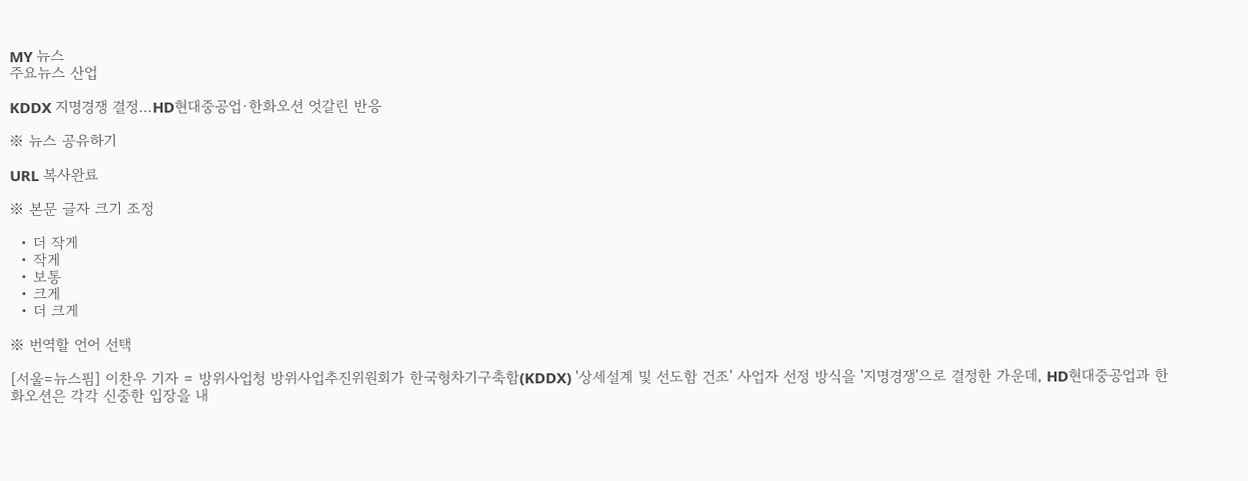MY 뉴스
주요뉴스 산업

KDDX 지명경쟁 결정…HD현대중공업·한화오션 엇갈린 반응

※ 뉴스 공유하기

URL 복사완료

※ 본문 글자 크기 조정

  • 더 작게
  • 작게
  • 보통
  • 크게
  • 더 크게

※ 번역할 언어 선택

[서울=뉴스핌] 이찬우 기자 = 방위사업청 방위사업추진위원회가 한국형차기구축함(KDDX) '상세설계 및 선도함 건조' 사업자 선정 방식을 '지명경쟁'으로 결정한 가운데, HD현대중공업과 한화오션은 각각 신중한 입장을 내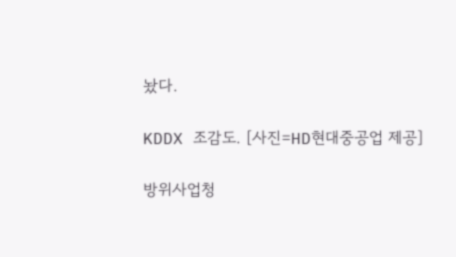놨다.

KDDX 조감도. [사진=HD현대중공업 제공]

방위사업청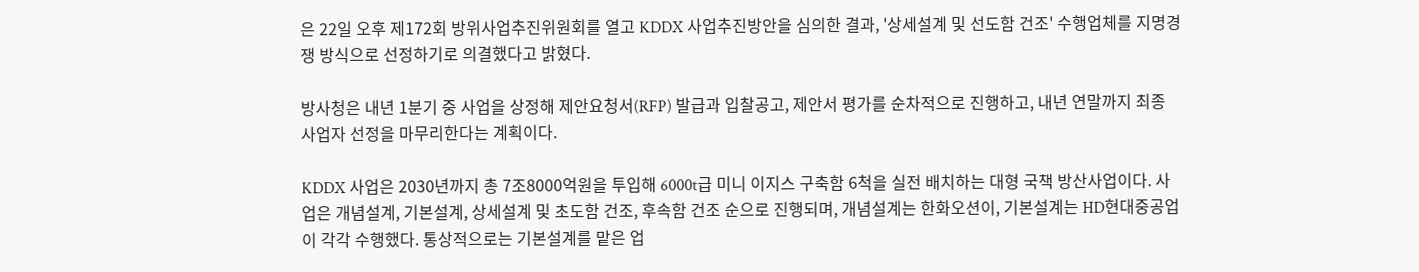은 22일 오후 제172회 방위사업추진위원회를 열고 KDDX 사업추진방안을 심의한 결과, '상세설계 및 선도함 건조' 수행업체를 지명경쟁 방식으로 선정하기로 의결했다고 밝혔다.

방사청은 내년 1분기 중 사업을 상정해 제안요청서(RFP) 발급과 입찰공고, 제안서 평가를 순차적으로 진행하고, 내년 연말까지 최종 사업자 선정을 마무리한다는 계획이다.

KDDX 사업은 2030년까지 총 7조8000억원을 투입해 6000t급 미니 이지스 구축함 6척을 실전 배치하는 대형 국책 방산사업이다. 사업은 개념설계, 기본설계, 상세설계 및 초도함 건조, 후속함 건조 순으로 진행되며, 개념설계는 한화오션이, 기본설계는 HD현대중공업이 각각 수행했다. 통상적으로는 기본설계를 맡은 업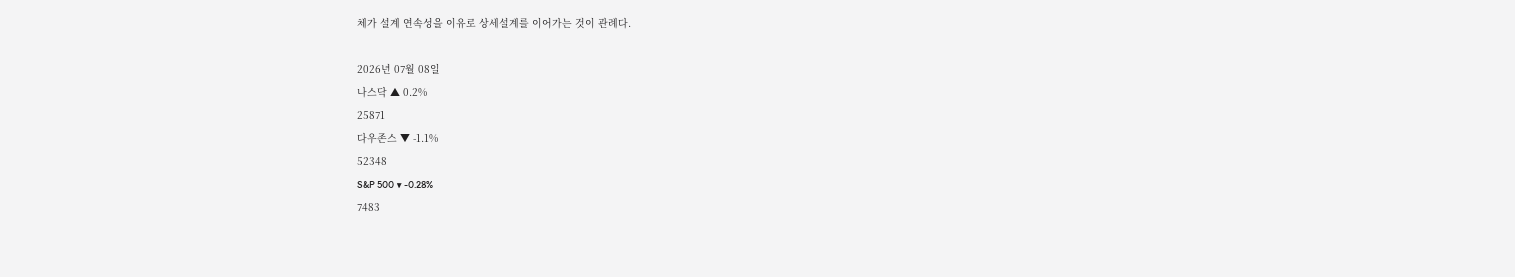체가 설계 연속성을 이유로 상세설계를 이어가는 것이 관례다.

2026년 07월 08일
나스닥 ▲ 0.2%
25871
다우존스 ▼ -1.1%
52348
S&P 500 ▼ -0.28%
7483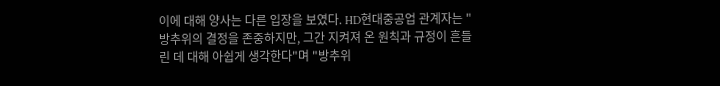이에 대해 양사는 다른 입장을 보였다. HD현대중공업 관계자는 "방추위의 결정을 존중하지만, 그간 지켜져 온 원칙과 규정이 흔들린 데 대해 아쉽게 생각한다"며 "방추위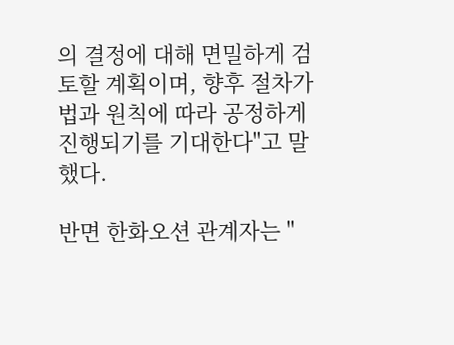의 결정에 대해 면밀하게 검토할 계획이며, 향후 절차가 법과 원칙에 따라 공정하게 진행되기를 기대한다"고 말했다.

반면 한화오션 관계자는 "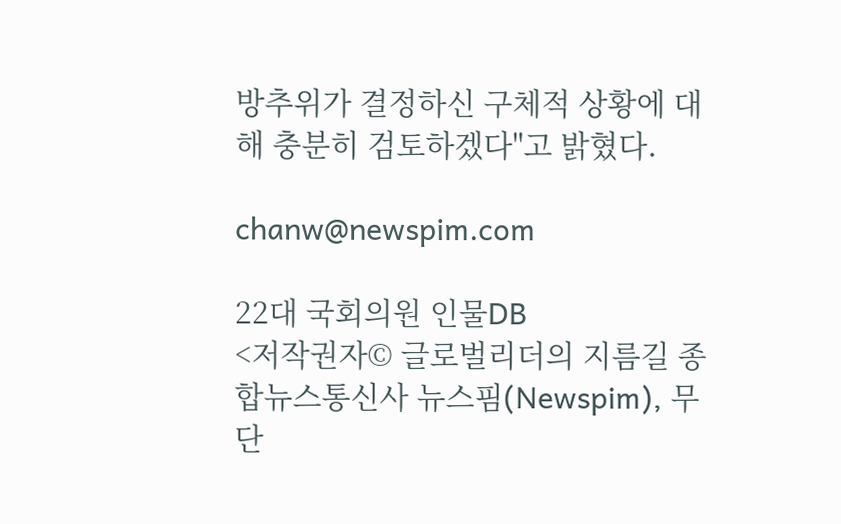방추위가 결정하신 구체적 상황에 대해 충분히 검토하겠다"고 밝혔다.

chanw@newspim.com

22대 국회의원 인물DB
<저작권자© 글로벌리더의 지름길 종합뉴스통신사 뉴스핌(Newspim), 무단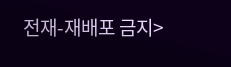전재-재배포 금지>